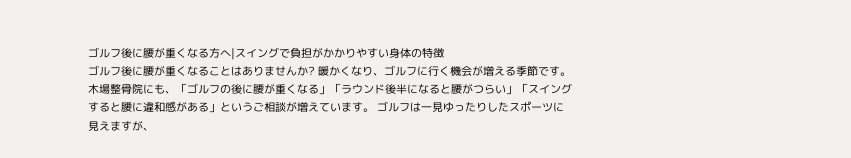ゴルフ後に腰が重くなる方へ|スイングで負担がかかりやすい身体の特徴
ゴルフ後に腰が重くなることはありませんか? 暖かくなり、ゴルフに行く機会が増える季節です。 木場整骨院にも、「ゴルフの後に腰が重くなる」「ラウンド後半になると腰がつらい」「スイングすると腰に違和感がある」というご相談が増えています。 ゴルフは一見ゆったりしたスポーツに見えますが、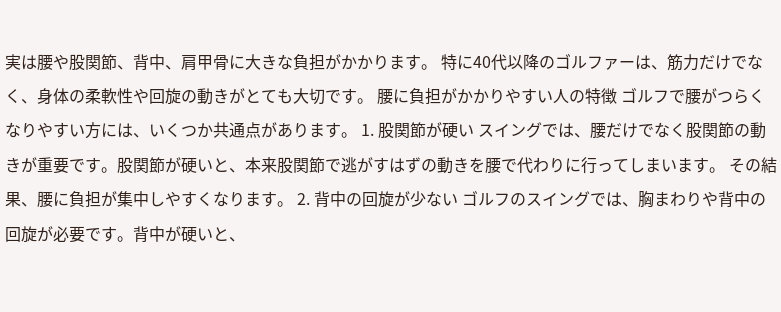実は腰や股関節、背中、肩甲骨に大きな負担がかかります。 特に40代以降のゴルファーは、筋力だけでなく、身体の柔軟性や回旋の動きがとても大切です。 腰に負担がかかりやすい人の特徴 ゴルフで腰がつらくなりやすい方には、いくつか共通点があります。 1. 股関節が硬い スイングでは、腰だけでなく股関節の動きが重要です。股関節が硬いと、本来股関節で逃がすはずの動きを腰で代わりに行ってしまいます。 その結果、腰に負担が集中しやすくなります。 2. 背中の回旋が少ない ゴルフのスイングでは、胸まわりや背中の回旋が必要です。背中が硬いと、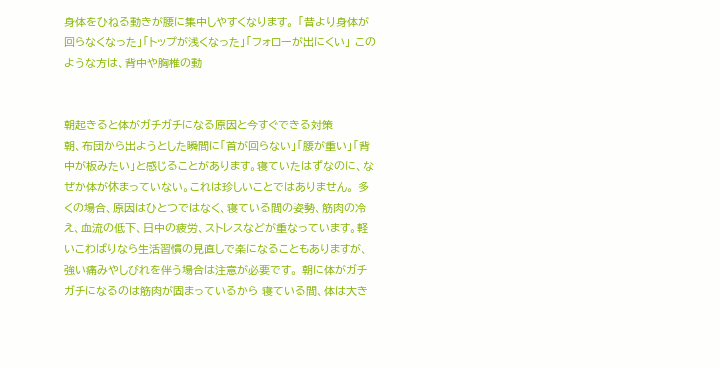身体をひねる動きが腰に集中しやすくなります。 「昔より身体が回らなくなった」「トップが浅くなった」「フォローが出にくい」 このような方は、背中や胸椎の動


朝起きると体がガチガチになる原因と今すぐできる対策
朝、布団から出ようとした瞬間に「首が回らない」「腰が重い」「背中が板みたい」と感じることがあります。寝ていたはずなのに、なぜか体が休まっていない。これは珍しいことではありません。 多くの場合、原因はひとつではなく、寝ている間の姿勢、筋肉の冷え、血流の低下、日中の疲労、ストレスなどが重なっています。軽いこわばりなら生活習慣の見直しで楽になることもありますが、強い痛みやしびれを伴う場合は注意が必要です。 朝に体がガチガチになるのは筋肉が固まっているから 寝ている間、体は大き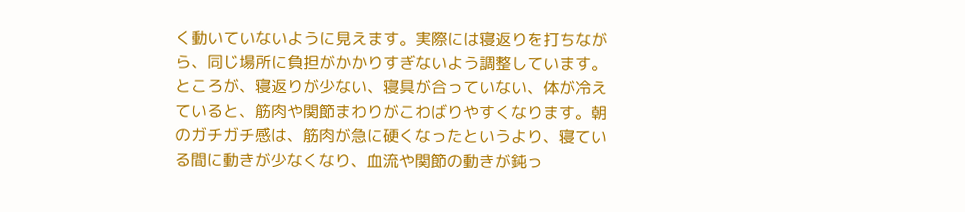く動いていないように見えます。実際には寝返りを打ちながら、同じ場所に負担がかかりすぎないよう調整しています。 ところが、寝返りが少ない、寝具が合っていない、体が冷えていると、筋肉や関節まわりがこわばりやすくなります。朝のガチガチ感は、筋肉が急に硬くなったというより、寝ている間に動きが少なくなり、血流や関節の動きが鈍っ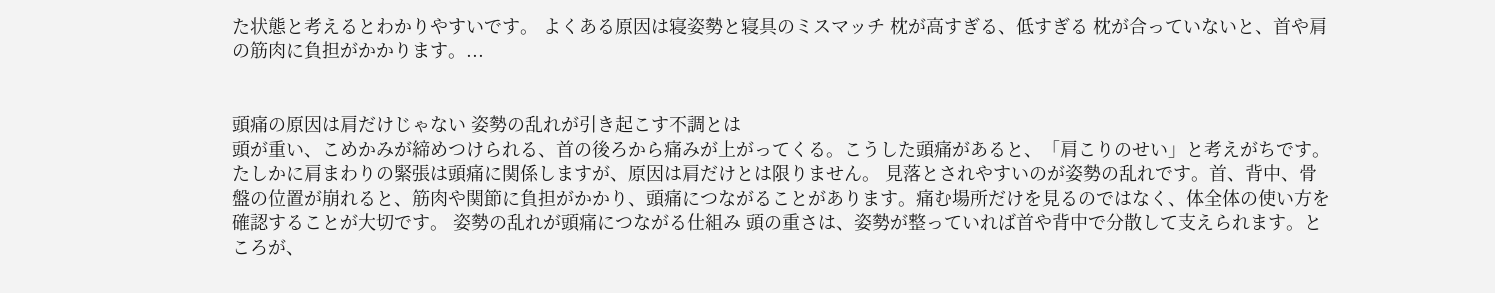た状態と考えるとわかりやすいです。 よくある原因は寝姿勢と寝具のミスマッチ 枕が高すぎる、低すぎる 枕が合っていないと、首や肩の筋肉に負担がかかります。...


頭痛の原因は肩だけじゃない 姿勢の乱れが引き起こす不調とは
頭が重い、こめかみが締めつけられる、首の後ろから痛みが上がってくる。こうした頭痛があると、「肩こりのせい」と考えがちです。たしかに肩まわりの緊張は頭痛に関係しますが、原因は肩だけとは限りません。 見落とされやすいのが姿勢の乱れです。首、背中、骨盤の位置が崩れると、筋肉や関節に負担がかかり、頭痛につながることがあります。痛む場所だけを見るのではなく、体全体の使い方を確認することが大切です。 姿勢の乱れが頭痛につながる仕組み 頭の重さは、姿勢が整っていれば首や背中で分散して支えられます。ところが、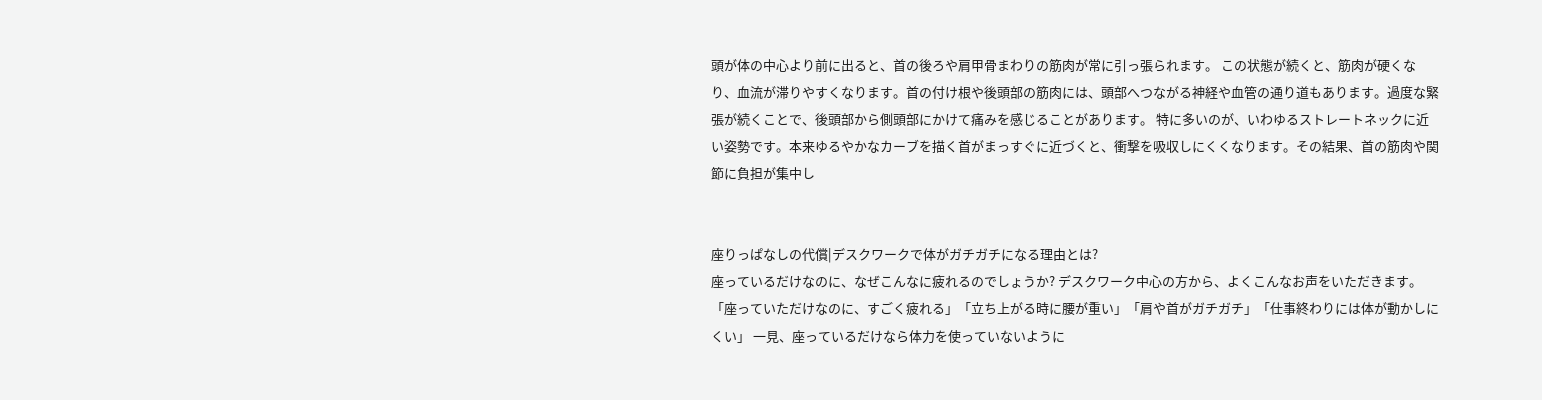頭が体の中心より前に出ると、首の後ろや肩甲骨まわりの筋肉が常に引っ張られます。 この状態が続くと、筋肉が硬くなり、血流が滞りやすくなります。首の付け根や後頭部の筋肉には、頭部へつながる神経や血管の通り道もあります。過度な緊張が続くことで、後頭部から側頭部にかけて痛みを感じることがあります。 特に多いのが、いわゆるストレートネックに近い姿勢です。本来ゆるやかなカーブを描く首がまっすぐに近づくと、衝撃を吸収しにくくなります。その結果、首の筋肉や関節に負担が集中し


座りっぱなしの代償|デスクワークで体がガチガチになる理由とは?
座っているだけなのに、なぜこんなに疲れるのでしょうか? デスクワーク中心の方から、よくこんなお声をいただきます。 「座っていただけなのに、すごく疲れる」「立ち上がる時に腰が重い」「肩や首がガチガチ」「仕事終わりには体が動かしにくい」 一見、座っているだけなら体力を使っていないように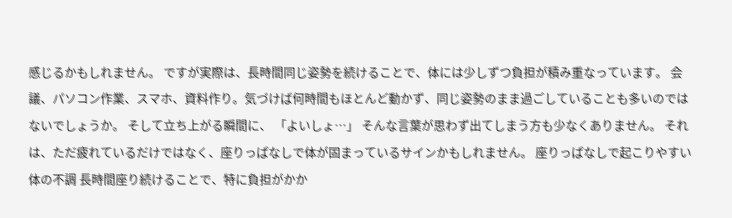感じるかもしれません。 ですが実際は、長時間同じ姿勢を続けることで、体には少しずつ負担が積み重なっています。 会議、パソコン作業、スマホ、資料作り。気づけば何時間もほとんど動かず、同じ姿勢のまま過ごしていることも多いのではないでしょうか。 そして立ち上がる瞬間に、 「よいしょ…」 そんな言葉が思わず出てしまう方も少なくありません。 それは、ただ疲れているだけではなく、座りっぱなしで体が固まっているサインかもしれません。 座りっぱなしで起こりやすい体の不調 長時間座り続けることで、特に負担がかか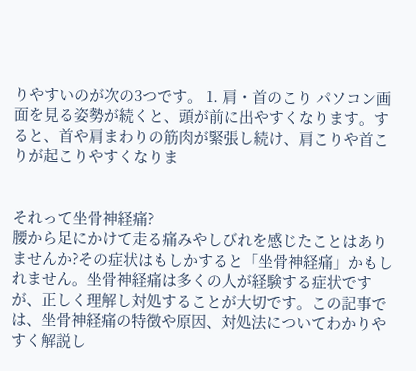りやすいのが次の3つです。 1. 肩・首のこり パソコン画面を見る姿勢が続くと、頭が前に出やすくなります。すると、首や肩まわりの筋肉が緊張し続け、肩こりや首こりが起こりやすくなりま


それって坐骨神経痛?
腰から足にかけて走る痛みやしびれを感じたことはありませんか?その症状はもしかすると「坐骨神経痛」かもしれません。坐骨神経痛は多くの人が経験する症状ですが、正しく理解し対処することが大切です。この記事では、坐骨神経痛の特徴や原因、対処法についてわかりやすく解説し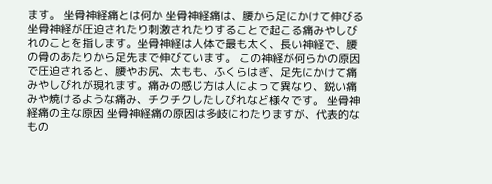ます。 坐骨神経痛とは何か 坐骨神経痛は、腰から足にかけて伸びる坐骨神経が圧迫されたり刺激されたりすることで起こる痛みやしびれのことを指します。坐骨神経は人体で最も太く、長い神経で、腰の骨のあたりから足先まで伸びています。 この神経が何らかの原因で圧迫されると、腰やお尻、太もも、ふくらはぎ、足先にかけて痛みやしびれが現れます。痛みの感じ方は人によって異なり、鋭い痛みや焼けるような痛み、チクチクしたしびれなど様々です。 坐骨神経痛の主な原因 坐骨神経痛の原因は多岐にわたりますが、代表的なもの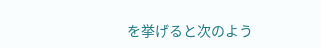を挙げると次のよう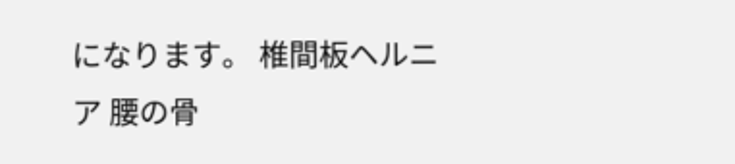になります。 椎間板ヘルニア 腰の骨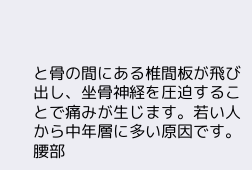と骨の間にある椎間板が飛び出し、坐骨神経を圧迫することで痛みが生じます。若い人から中年層に多い原因です。 腰部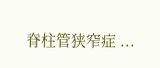脊柱管狭窄症 ...